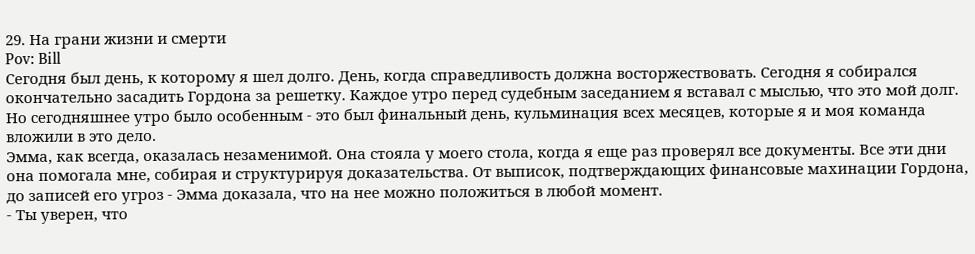29. На грани жизни и смерти
Pov: Bill
Сегодня был день, к которому я шел долго. День, когда справедливость должна восторжествовать. Сегодня я собирался окончательно засадить Гордона за решетку. Каждое утро перед судебным заседанием я вставал с мыслью, что это мой долг. Но сегодняшнее утро было особенным - это был финальный день, кульминация всех месяцев, которые я и моя команда вложили в это дело.
Эмма, как всегда, оказалась незаменимой. Она стояла у моего стола, когда я еще раз проверял все документы. Все эти дни она помогала мне, собирая и структурируя доказательства. От выписок, подтверждающих финансовые махинации Гордона, до записей его угроз - Эмма доказала, что на нее можно положиться в любой момент.
- Ты уверен, что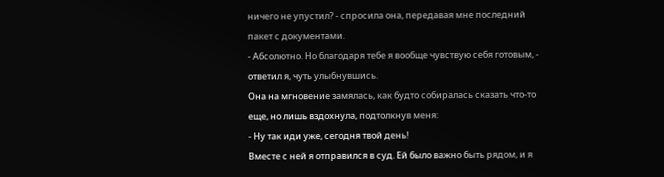ничего не упустил? - спросила она, передавая мне последний пакет с документами.
- Абсолютно. Но благодаря тебе я вообще чувствую себя готовым, - ответил я, чуть улыбнувшись.
Она на мгновение замялась, как будто собиралась сказать что-то еще, но лишь вздохнула, подтолкнув меня:
- Ну так иди уже, сегодня твой день!
Вместе с ней я отправился в суд. Ей было важно быть рядом, и я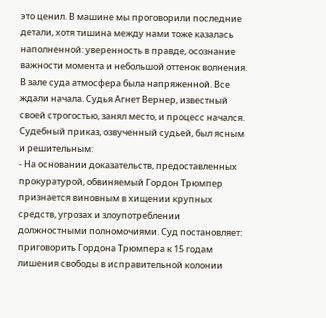это ценил. В машине мы проговорили последние детали, хотя тишина между нами тоже казалась наполненной: уверенность в правде, осознание важности момента и небольшой оттенок волнения.
В зале суда атмосфера была напряженной. Все ждали начала. Судья Агнет Вернер, известный своей строгостью, занял место, и процесс начался.
Судебный приказ, озвученный судьей, был ясным и решительным:
- На основании доказательств, предоставленных прокуратурой, обвиняемый Гордон Трюмпер признается виновным в хищении крупных средств, угрозах и злоупотреблении должностными полномочиями. Суд постановляет: приговорить Гордона Трюмпера к 15 годам лишения свободы в исправительной колонии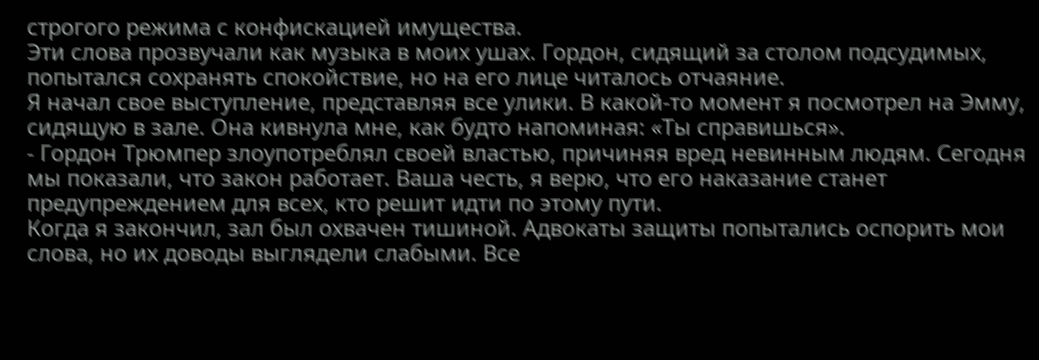строгого режима с конфискацией имущества.
Эти слова прозвучали как музыка в моих ушах. Гордон, сидящий за столом подсудимых, попытался сохранять спокойствие, но на его лице читалось отчаяние.
Я начал свое выступление, представляя все улики. В какой-то момент я посмотрел на Эмму, сидящую в зале. Она кивнула мне, как будто напоминая: «Ты справишься».
- Гордон Трюмпер злоупотреблял своей властью, причиняя вред невинным людям. Сегодня мы показали, что закон работает. Ваша честь, я верю, что его наказание станет предупреждением для всех, кто решит идти по этому пути.
Когда я закончил, зал был охвачен тишиной. Адвокаты защиты попытались оспорить мои слова, но их доводы выглядели слабыми. Все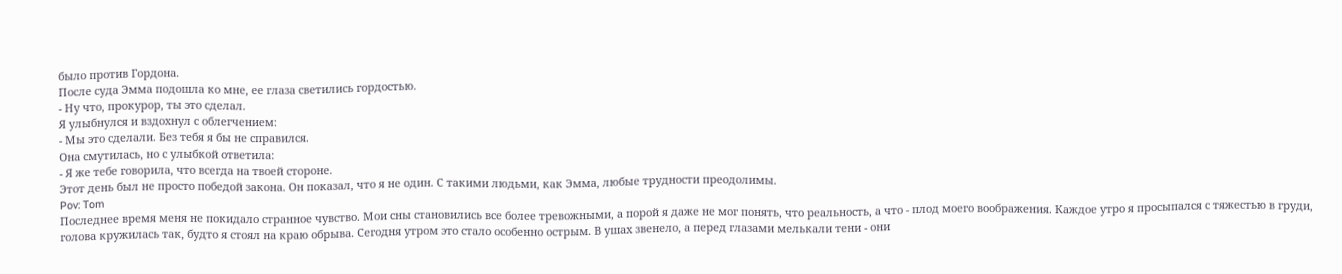было против Гордона.
После суда Эмма подошла ко мне, ее глаза светились гордостью.
- Ну что, прокурор, ты это сделал.
Я улыбнулся и вздохнул с облегчением:
- Мы это сделали. Без тебя я бы не справился.
Она смутилась, но с улыбкой ответила:
- Я же тебе говорила, что всегда на твоей стороне.
Этот день был не просто победой закона. Он показал, что я не один. С такими людьми, как Эмма, любые трудности преодолимы.
Pov: Tom
Последнее время меня не покидало странное чувство. Мои сны становились все более тревожными, а порой я даже не мог понять, что реальность, а что - плод моего воображения. Каждое утро я просыпался с тяжестью в груди, голова кружилась так, будто я стоял на краю обрыва. Сегодня утром это стало особенно острым. В ушах звенело, а перед глазами мелькали тени - они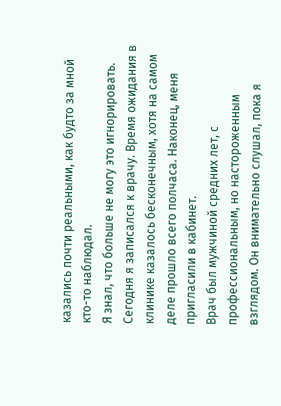казались почти реальными, как будто за мной кто-то наблюдал.
Я знал, что больше не могу это игнорировать. Сегодня я записался к врачу. Время ожидания в клинике казалось бесконечным, хотя на самом деле прошло всего полчаса. Наконец, меня пригласили в кабинет.
Врач был мужчиной средних лет, с профессиональным, но настороженным взглядом. Он внимательно слушал, пока я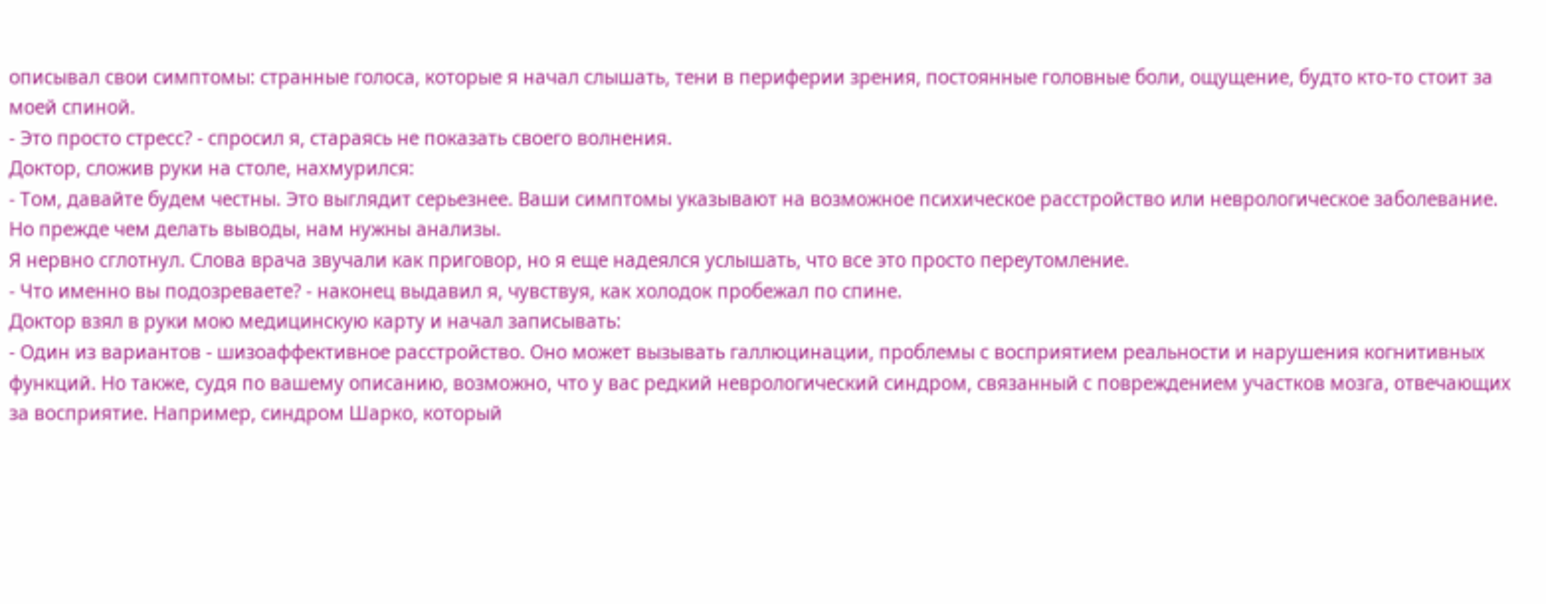описывал свои симптомы: странные голоса, которые я начал слышать, тени в периферии зрения, постоянные головные боли, ощущение, будто кто-то стоит за моей спиной.
- Это просто стресс? - спросил я, стараясь не показать своего волнения.
Доктор, сложив руки на столе, нахмурился:
- Том, давайте будем честны. Это выглядит серьезнее. Ваши симптомы указывают на возможное психическое расстройство или неврологическое заболевание. Но прежде чем делать выводы, нам нужны анализы.
Я нервно сглотнул. Слова врача звучали как приговор, но я еще надеялся услышать, что все это просто переутомление.
- Что именно вы подозреваете? - наконец выдавил я, чувствуя, как холодок пробежал по спине.
Доктор взял в руки мою медицинскую карту и начал записывать:
- Один из вариантов - шизоаффективное расстройство. Оно может вызывать галлюцинации, проблемы с восприятием реальности и нарушения когнитивных функций. Но также, судя по вашему описанию, возможно, что у вас редкий неврологический синдром, связанный с повреждением участков мозга, отвечающих за восприятие. Например, синдром Шарко, который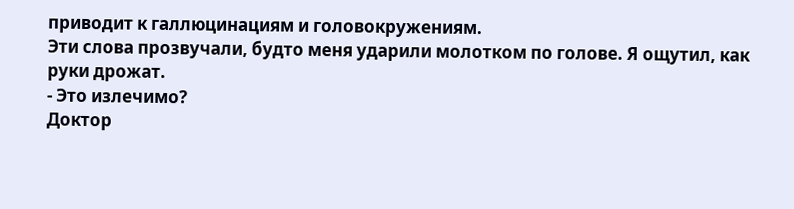приводит к галлюцинациям и головокружениям.
Эти слова прозвучали, будто меня ударили молотком по голове. Я ощутил, как руки дрожат.
- Это излечимо?
Доктор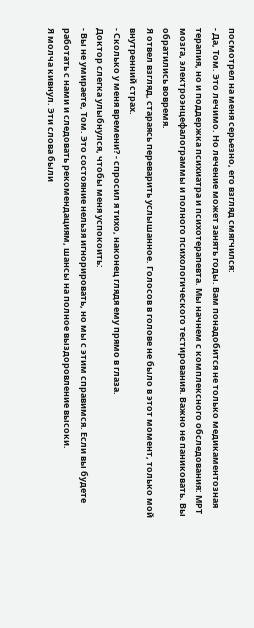посмотрел на меня серьезно, его взгляд смягчился:
- Да, Том. Это лечимо. Но лечение может занять годы. Вам понадобится не только медикаментозная терапия, но и поддержка психиатра и психотерапевта. Мы начнем с комплексного обследования: МРТ мозга, электроэнцефалограммы и полного психологического тестирования. Важно не паниковать. Вы обратились вовремя.
Я отвел взгляд, стараясь переварить услышанное. Голосов в голове не было в этот момент, только мой внутренний страх.
- Сколько у меня времени? - спросил я тихо, наконец глядя ему прямо в глаза.
Доктор слегка улыбнулся, чтобы меня успокоить:
- Вы не умираете, Том. Это состояние нельзя игнорировать, но мы с этим справимся. Если вы будете работать с нами и следовать рекомендациям, шансы на полное выздоровление высоки.
Я молча кивнул. Эти слова были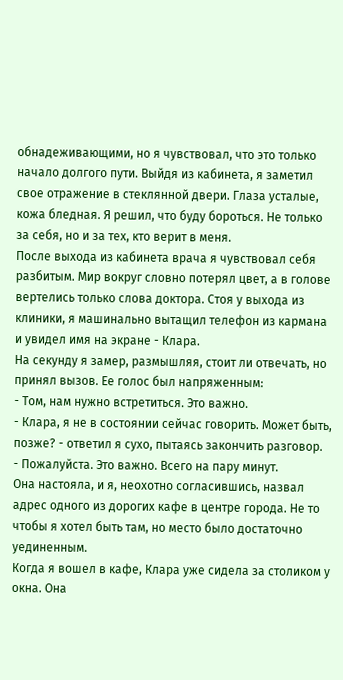обнадеживающими, но я чувствовал, что это только начало долгого пути. Выйдя из кабинета, я заметил свое отражение в стеклянной двери. Глаза усталые, кожа бледная. Я решил, что буду бороться. Не только за себя, но и за тех, кто верит в меня.
После выхода из кабинета врача я чувствовал себя разбитым. Мир вокруг словно потерял цвет, а в голове вертелись только слова доктора. Стоя у выхода из клиники, я машинально вытащил телефон из кармана и увидел имя на экране - Клара.
На секунду я замер, размышляя, стоит ли отвечать, но принял вызов. Ее голос был напряженным:
- Том, нам нужно встретиться. Это важно.
- Клара, я не в состоянии сейчас говорить. Может быть, позже? - ответил я сухо, пытаясь закончить разговор.
- Пожалуйста. Это важно. Всего на пару минут.
Она настояла, и я, неохотно согласившись, назвал адрес одного из дорогих кафе в центре города. Не то чтобы я хотел быть там, но место было достаточно уединенным.
Когда я вошел в кафе, Клара уже сидела за столиком у окна. Она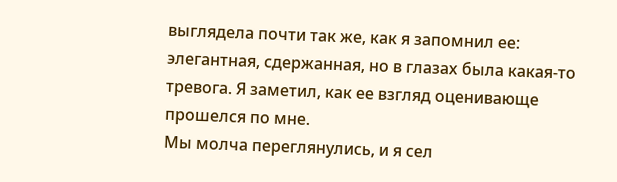выглядела почти так же, как я запомнил ее: элегантная, сдержанная, но в глазах была какая-то тревога. Я заметил, как ее взгляд оценивающе прошелся по мне.
Мы молча переглянулись, и я сел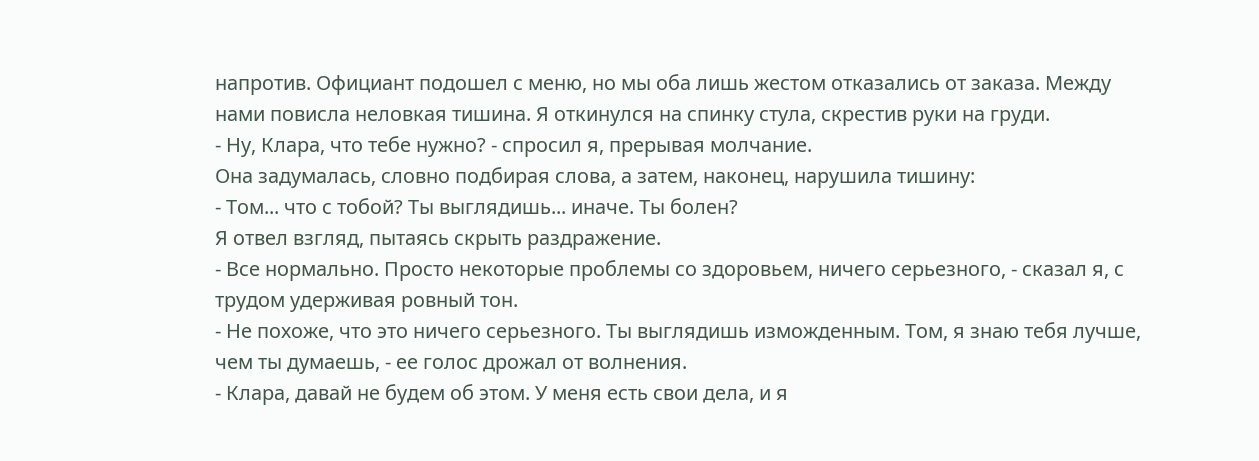напротив. Официант подошел с меню, но мы оба лишь жестом отказались от заказа. Между нами повисла неловкая тишина. Я откинулся на спинку стула, скрестив руки на груди.
- Ну, Клара, что тебе нужно? - спросил я, прерывая молчание.
Она задумалась, словно подбирая слова, а затем, наконец, нарушила тишину:
- Том... что с тобой? Ты выглядишь... иначе. Ты болен?
Я отвел взгляд, пытаясь скрыть раздражение.
- Все нормально. Просто некоторые проблемы со здоровьем, ничего серьезного, - сказал я, с трудом удерживая ровный тон.
- Не похоже, что это ничего серьезного. Ты выглядишь изможденным. Том, я знаю тебя лучше, чем ты думаешь, - ее голос дрожал от волнения.
- Клара, давай не будем об этом. У меня есть свои дела, и я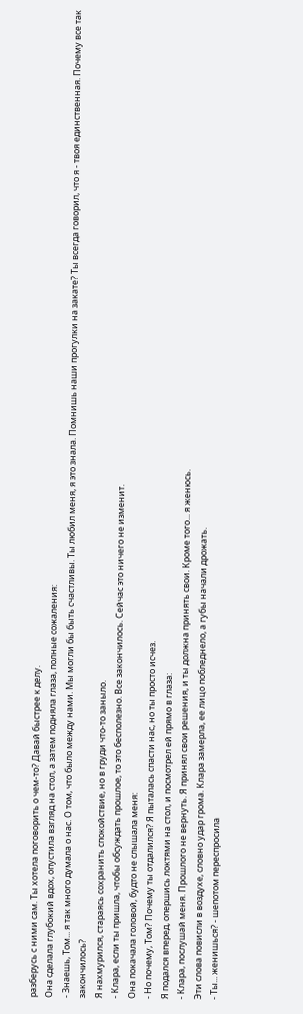разберусь с ними сам. Ты хотела поговорить о чем-то? Давай быстрее к делу.
Она сделала глубокий вдох, опустила взгляд на стол, а затем подняла глаза, полные сожаления:
- Знаешь, Том... я так много думала о нас. О том, что было между нами. Мы могли бы быть счастливы. Ты любил меня, я это знала. Помнишь наши прогулки на закате? Ты всегда говорил, что я - твоя единственная. Почему все так закончилось?
Я нахмурился, стараясь сохранить спокойствие, но в груди что-то заныло.
- Клара, если ты пришла, чтобы обсуждать прошлое, то это бесполезно. Все закончилось. Сейчас это ничего не изменит.
Она покачала головой, будто не слышала меня:
- Но почему, Том? Почему ты отдалился? Я пыталась спасти нас, но ты просто исчез.
Я подался вперед, опершись локтями на стол, и посмотрел ей прямо в глаза:
- Клара, послушай меня. Прошлого не вернуть. Я принял свои решения, и ты должна принять свои. Кроме того... я женюсь.
Эти слова повисли в воздухе, словно удар грома. Клара замерла, ее лицо побледнело, а губы начали дрожать.
- Ты... женишься? - шепотом переспросила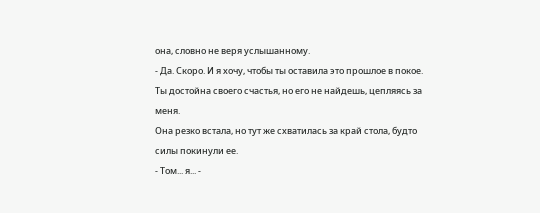она, словно не веря услышанному.
- Да. Скоро. И я хочу, чтобы ты оставила это прошлое в покое. Ты достойна своего счастья, но его не найдешь, цепляясь за меня.
Она резко встала, но тут же схватилась за край стола, будто силы покинули ее.
- Том... я... -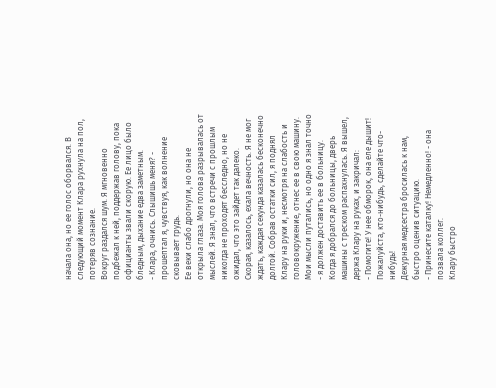начала она, но ее голос оборвался. В следующий момент Клара рухнула на пол, потеряв сознание.
Вокруг раздался шум. Я мгновенно подбежал к ней, поддержав голову, пока официанты звали скорую. Ее лицо было бледным, дыхание едва заметным.
- Клара, очнись. Слышишь меня? - прошептал я, чувствуя, как волнение сковывает грудь.
Ее веки слабо дрогнули, но она не открыла глаза. Моя голова разрывалась от мыслей. Я знал, что встречи с прошлым никогда не проходят бесследно, но не ожидал, что это зайдет так далеко.
Скорая, казалось, ехала вечность. Я не мог ждать, каждая секунда казалась бесконечно долгой. Собрав остатки сил, я поднял Клару на руки и, несмотря на слабость и головокружение, отнес ее в свою машину. Мои мысли путались, но одно я знал точно - я должен доставить ее в больницу.
Когда я добрался до больницы, дверь машины с треском распахнулась. Я вышел, держа Клару на руках, и закричал:
- Помогите! У нее обморок, она еле дышит! Пожалуйста, кто-нибудь, сделайте что-нибудь!
Дежурная медсестра бросилась к нам, быстро оценив ситуацию.
- Принесите каталку! Немедленно! - она позвала коллег.
Клару быстро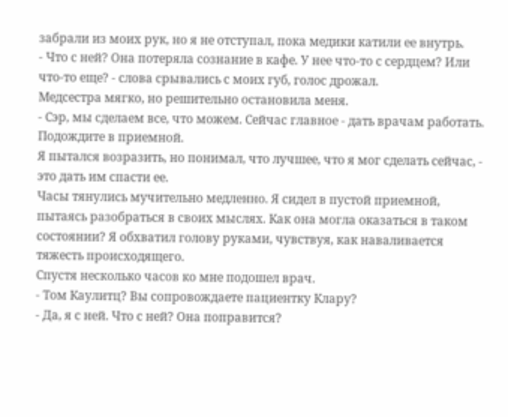забрали из моих рук, но я не отступал, пока медики катили ее внутрь.
- Что с ней? Она потеряла сознание в кафе. У нее что-то с сердцем? Или что-то еще? - слова срывались с моих губ, голос дрожал.
Медсестра мягко, но решительно остановила меня.
- Сэр, мы сделаем все, что можем. Сейчас главное - дать врачам работать. Подождите в приемной.
Я пытался возразить, но понимал, что лучшее, что я мог сделать сейчас, - это дать им спасти ее.
Часы тянулись мучительно медленно. Я сидел в пустой приемной, пытаясь разобраться в своих мыслях. Как она могла оказаться в таком состоянии? Я обхватил голову руками, чувствуя, как наваливается тяжесть происходящего.
Спустя несколько часов ко мне подошел врач.
- Том Каулитц? Вы сопровождаете пациентку Клару?
- Да, я с ней. Что с ней? Она поправится?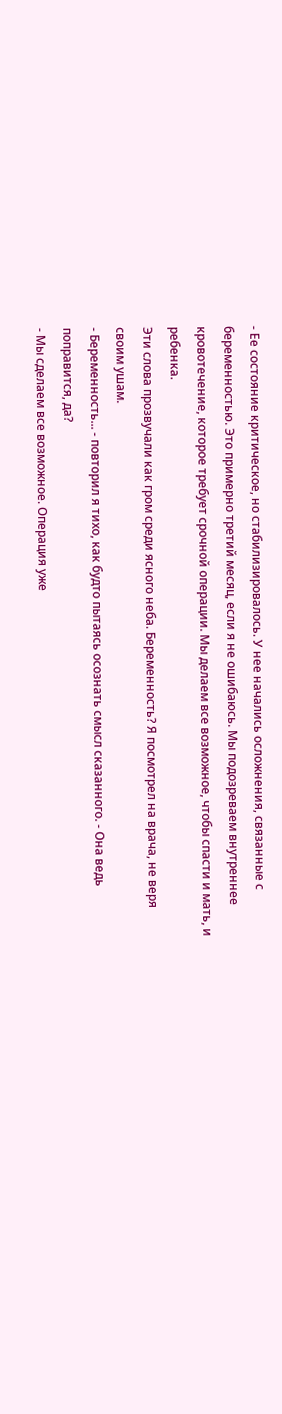- Ее состояние критическое, но стабилизировалось. У нее начались осложнения, связанные с беременностью. Это примерно третий месяц, если я не ошибаюсь. Мы подозреваем внутреннее кровотечение, которое требует срочной операции. Мы делаем все возможное, чтобы спасти и мать, и ребенка.
Эти слова прозвучали как гром среди ясного неба. Беременность? Я посмотрел на врача, не веря своим ушам.
- Беременность... - повторил я тихо, как будто пытаясь осознать смысл сказанного. - Она ведь поправится, да?
- Мы сделаем все возможное. Операция уже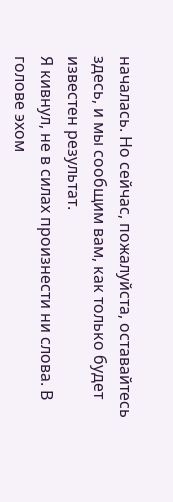началась. Но сейчас, пожалуйста, оставайтесь здесь, и мы сообщим вам, как только будет известен результат.
Я кивнул, не в силах произнести ни слова. В голове эхом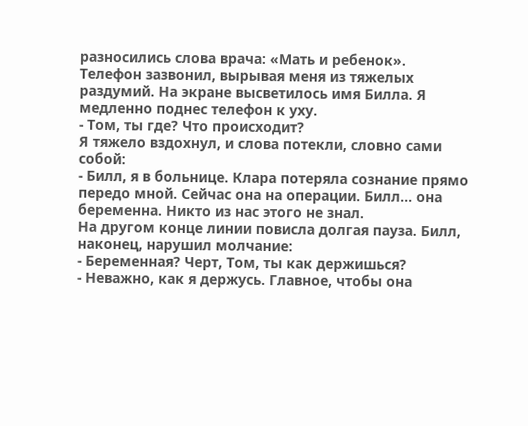разносились слова врача: «Мать и ребенок».
Телефон зазвонил, вырывая меня из тяжелых раздумий. На экране высветилось имя Билла. Я медленно поднес телефон к уху.
- Том, ты где? Что происходит?
Я тяжело вздохнул, и слова потекли, словно сами собой:
- Билл, я в больнице. Клара потеряла сознание прямо передо мной. Сейчас она на операции. Билл... она беременна. Никто из нас этого не знал.
На другом конце линии повисла долгая пауза. Билл, наконец, нарушил молчание:
- Беременная? Черт, Том, ты как держишься?
- Неважно, как я держусь. Главное, чтобы она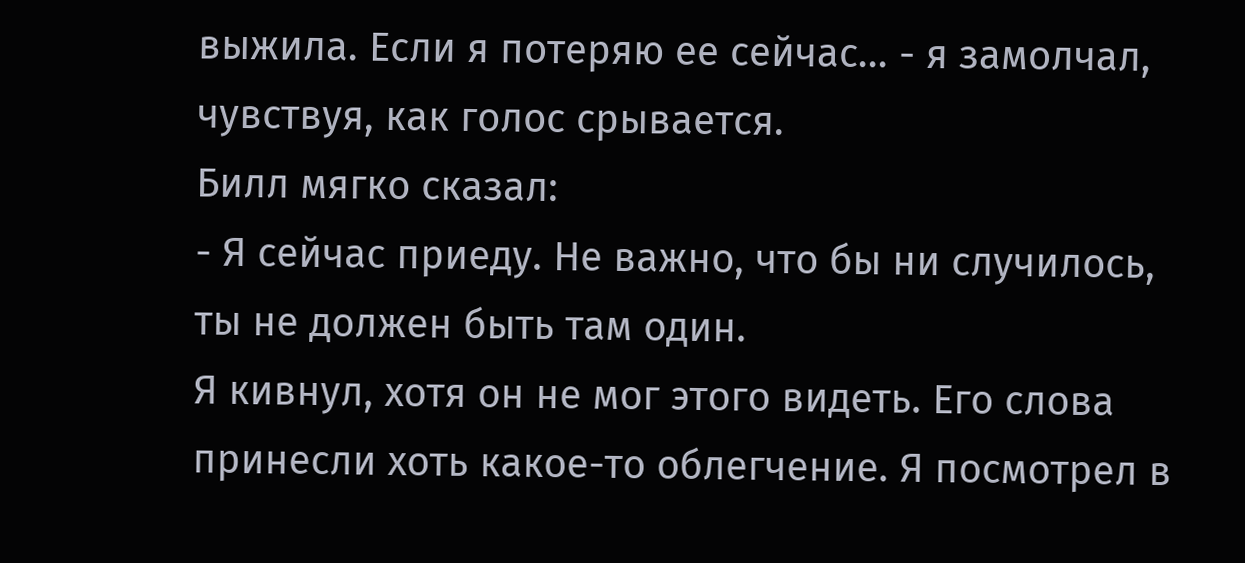выжила. Если я потеряю ее сейчас... - я замолчал, чувствуя, как голос срывается.
Билл мягко сказал:
- Я сейчас приеду. Не важно, что бы ни случилось, ты не должен быть там один.
Я кивнул, хотя он не мог этого видеть. Его слова принесли хоть какое-то облегчение. Я посмотрел в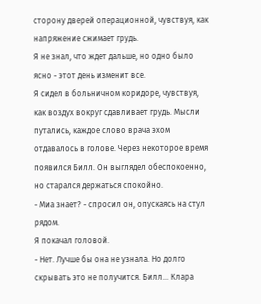сторону дверей операционной, чувствуя, как напряжение сжимает грудь.
Я не знал, что ждет дальше, но одно было ясно - этот день изменит все.
Я сидел в больничном коридоре, чувствуя, как воздух вокруг сдавливает грудь. Мысли путались, каждое слово врача эхом отдавалось в голове. Через некоторое время появился Билл. Он выглядел обеспокоенно, но старался держаться спокойно.
- Миа знает? - спросил он, опускаясь на стул рядом.
Я покачал головой.
- Нет. Лучше бы она не узнала. Но долго скрывать это не получится. Билл... Клара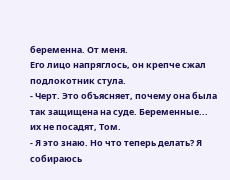беременна. От меня.
Его лицо напряглось, он крепче сжал подлокотник стула.
- Черт. Это объясняет, почему она была так защищена на суде. Беременные... их не посадят, Том.
- Я это знаю. Но что теперь делать? Я собираюсь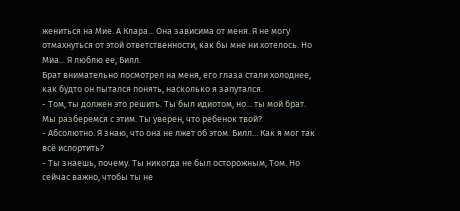жениться на Мие. А Клара... Она зависима от меня. Я не могу отмахнуться от этой ответственности, как бы мне ни хотелось. Но Миа... Я люблю ее, Билл.
Брат внимательно посмотрел на меня, его глаза стали холоднее, как будто он пытался понять, насколько я запутался.
- Том, ты должен это решить. Ты был идиотом, но... ты мой брат. Мы разберемся с этим. Ты уверен, что ребенок твой?
- Абсолютно. Я знаю, что она не лжет об этом. Билл... Как я мог так всё испортить?
- Ты знаешь, почему. Ты никогда не был осторожным, Том. Но сейчас важно, чтобы ты не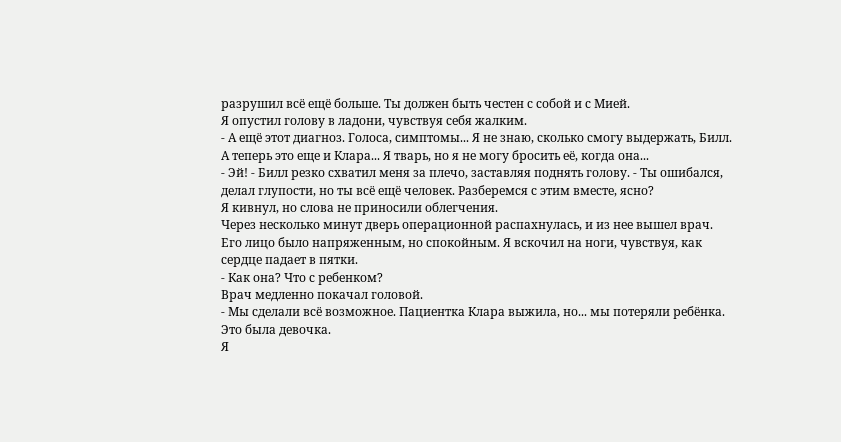разрушил всё ещё больше. Ты должен быть честен с собой и с Мией.
Я опустил голову в ладони, чувствуя себя жалким.
- А ещё этот диагноз. Голоса, симптомы... Я не знаю, сколько смогу выдержать, Билл. А теперь это еще и Клара... Я тварь, но я не могу бросить её, когда она...
- Эй! - Билл резко схватил меня за плечо, заставляя поднять голову. - Ты ошибался, делал глупости, но ты всё ещё человек. Разберемся с этим вместе, ясно?
Я кивнул, но слова не приносили облегчения.
Через несколько минут дверь операционной распахнулась, и из нее вышел врач. Его лицо было напряженным, но спокойным. Я вскочил на ноги, чувствуя, как сердце падает в пятки.
- Как она? Что с ребенком?
Врач медленно покачал головой.
- Мы сделали всё возможное. Пациентка Клара выжила, но... мы потеряли ребёнка. Это была девочка.
Я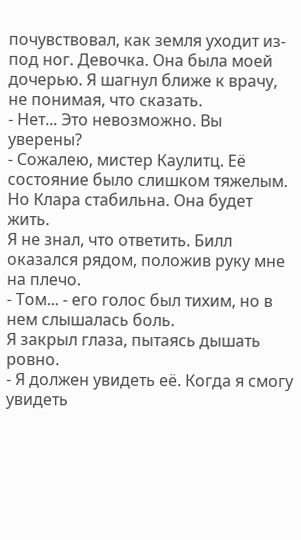почувствовал, как земля уходит из-под ног. Девочка. Она была моей дочерью. Я шагнул ближе к врачу, не понимая, что сказать.
- Нет... Это невозможно. Вы уверены?
- Сожалею, мистер Каулитц. Её состояние было слишком тяжелым. Но Клара стабильна. Она будет жить.
Я не знал, что ответить. Билл оказался рядом, положив руку мне на плечо.
- Том... - его голос был тихим, но в нем слышалась боль.
Я закрыл глаза, пытаясь дышать ровно.
- Я должен увидеть её. Когда я смогу увидеть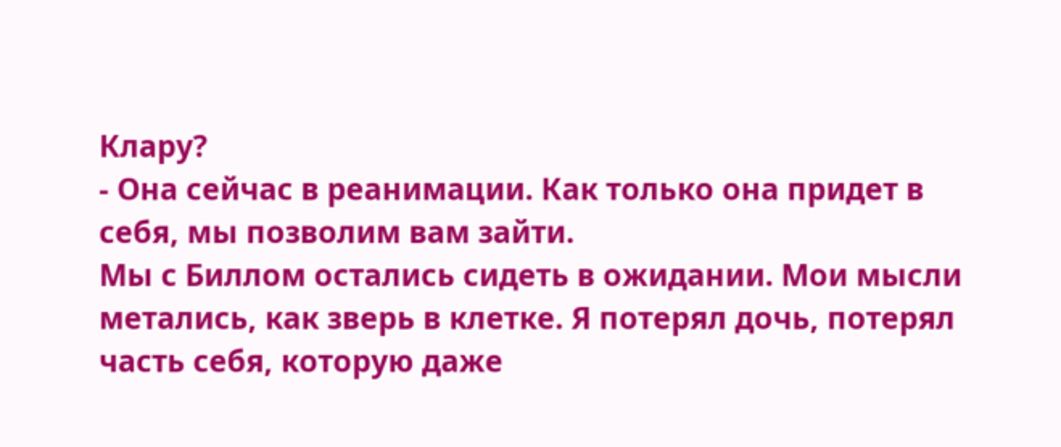Клару?
- Она сейчас в реанимации. Как только она придет в себя, мы позволим вам зайти.
Мы с Биллом остались сидеть в ожидании. Мои мысли метались, как зверь в клетке. Я потерял дочь, потерял часть себя, которую даже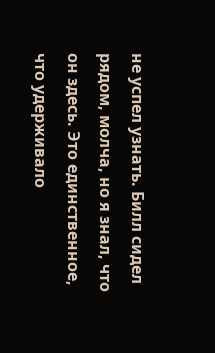не успел узнать. Билл сидел рядом, молча, но я знал, что он здесь. Это единственное, что удерживало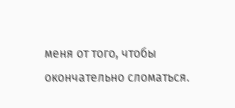меня от того, чтобы окончательно сломаться.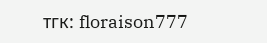тгк: floraison777